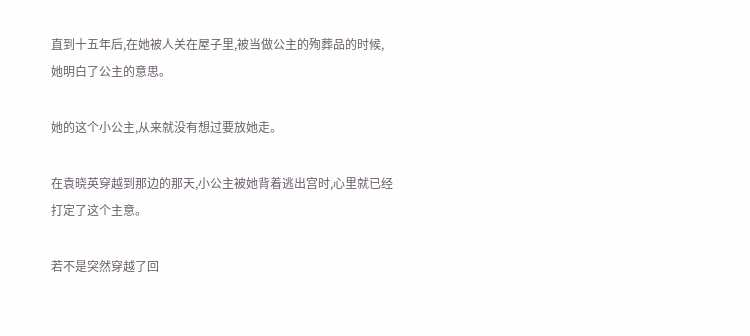直到十五年后,在她被人关在屋子里,被当做公主的殉葬品的时候,她明白了公主的意思。

她的这个小公主,从来就没有想过要放她走。

在袁晓英穿越到那边的那天,小公主被她背着逃出宫时,心里就已经打定了这个主意。

若不是突然穿越了回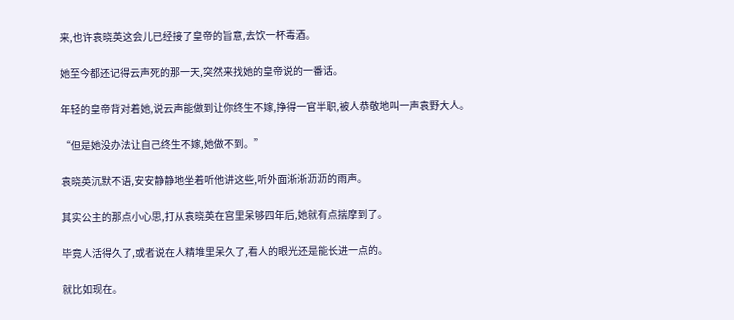来,也许袁晓英这会儿已经接了皇帝的旨意,去饮一杯毒酒。

她至今都还记得云声死的那一天,突然来找她的皇帝说的一番话。

年轻的皇帝背对着她,说云声能做到让你终生不嫁,挣得一官半职,被人恭敬地叫一声袁野大人。

“但是她没办法让自己终生不嫁,她做不到。”

袁晓英沉默不语,安安静静地坐着听他讲这些,听外面淅淅沥沥的雨声。

其实公主的那点小心思,打从袁晓英在宫里呆够四年后,她就有点揣摩到了。

毕竟人活得久了,或者说在人精堆里呆久了,看人的眼光还是能长进一点的。

就比如现在。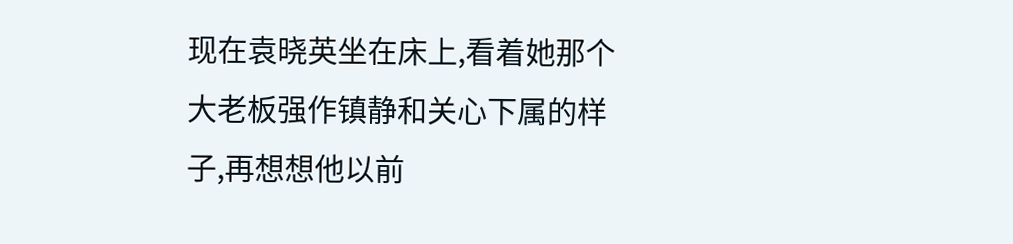现在袁晓英坐在床上,看着她那个大老板强作镇静和关心下属的样子,再想想他以前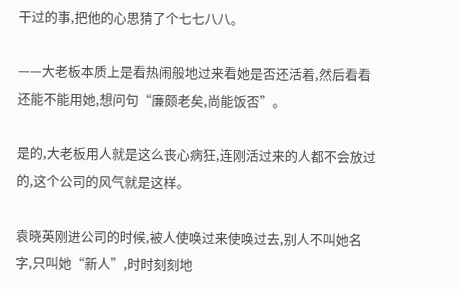干过的事,把他的心思猜了个七七八八。

——大老板本质上是看热闹般地过来看她是否还活着,然后看看还能不能用她,想问句“廉颇老矣,尚能饭否”。

是的,大老板用人就是这么丧心病狂,连刚活过来的人都不会放过的,这个公司的风气就是这样。

袁晓英刚进公司的时候,被人使唤过来使唤过去,别人不叫她名字,只叫她“新人”,时时刻刻地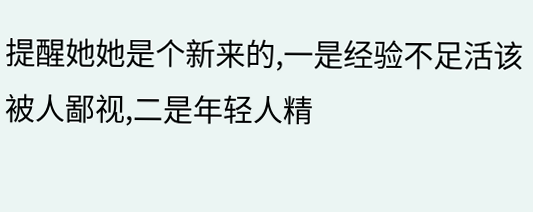提醒她她是个新来的,一是经验不足活该被人鄙视,二是年轻人精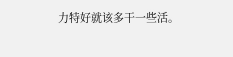力特好就该多干一些活。